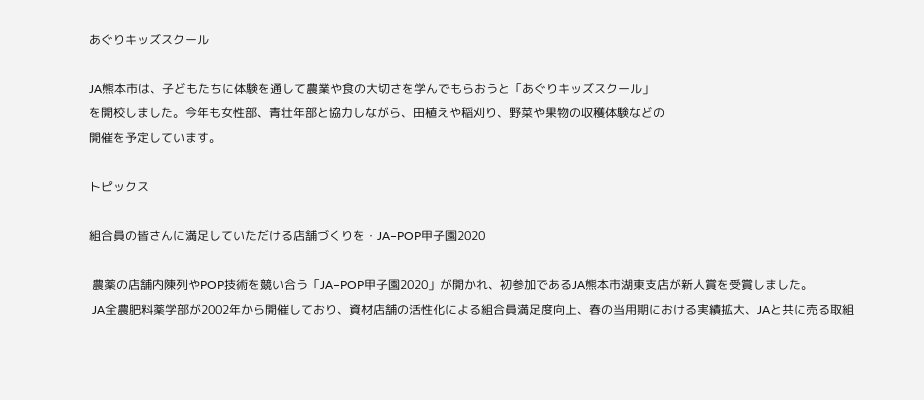あぐりキッズスクール

JA熊本市は、子どもたちに体験を通して農業や食の大切さを学んでもらおうと「あぐりキッズスクール」
を開校しました。今年も女性部、青壮年部と協力しながら、田植えや稲刈り、野菜や果物の収穫体験などの
開催を予定しています。

トピックス

組合員の皆さんに満足していただける店舗づくりを・JA−POP甲子園2020

 農薬の店舗内陳列やPOP技術を競い合う「JA−POP甲子園2020」が開かれ、初参加であるJA熊本市湖東支店が新人賞を受賞しました。
 JA全農肥料薬学部が2002年から開催しており、資材店舗の活性化による組合員満足度向上、春の当用期における実績拡大、JAと共に売る取組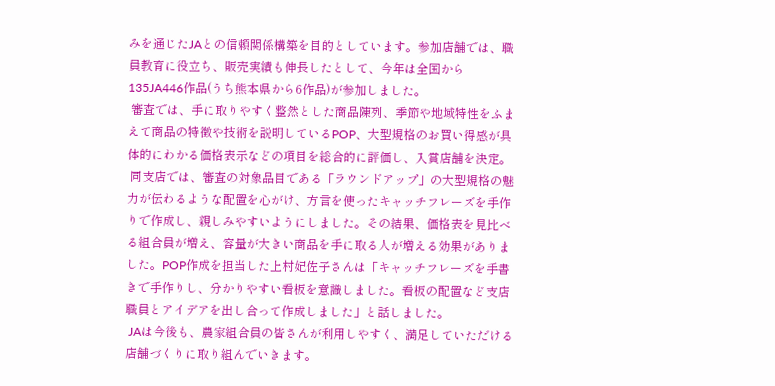みを通じたJAとの信頼関係構築を目的としています。参加店舗では、職員教育に役立ち、販売実績も伸長したとして、今年は全国から135JA446作品(うち熊本県から6作品)が参加しました。
 審査では、手に取りやすく整然とした商品陳列、季節や地域特性をふまえて商品の特徴や技術を説明しているPOP、大型規格のお買い得感が具体的にわかる価格表示などの項目を総合的に評価し、入賞店舗を決定。
 同支店では、審査の対象品目である「ラウンドアップ」の大型規格の魅力が伝わるような配置を心がけ、方言を使ったキャッチフレーズを手作りで作成し、親しみやすいようにしました。その結果、価格表を見比べる組合員が増え、容量が大きい商品を手に取る人が増える効果がありました。POP作成を担当した上村妃佐子さんは「キャッチフレーズを手書きで手作りし、分かりやすい看板を意識しました。看板の配置など支店職員とアイデアを出し合って作成しました」と話しました。
 JAは今後も、農家組合員の皆さんが利用しやすく、満足していただける店舗づくりに取り組んでいきます。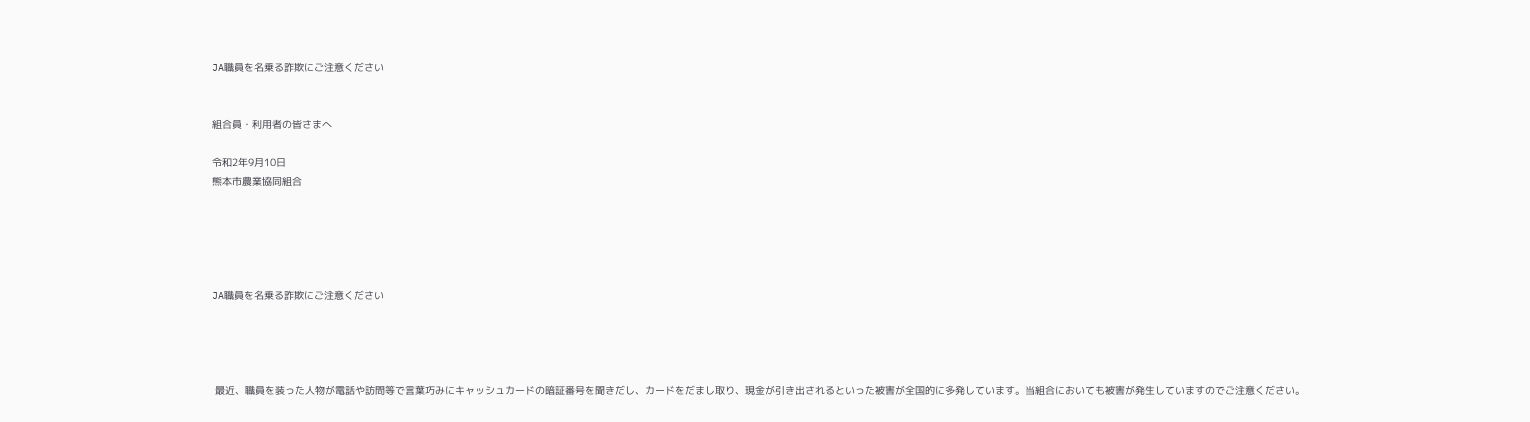JA職員を名乗る詐欺にご注意ください


組合員・利用者の皆さまへ

令和2年9月10日
熊本市農業協同組合





JA職員を名乗る詐欺にご注意ください




 最近、職員を装った人物が電話や訪問等で言葉巧みにキャッシュカードの暗証番号を聞きだし、カードをだまし取り、現金が引き出されるといった被害が全国的に多発しています。当組合においても被害が発生していますのでご注意ください。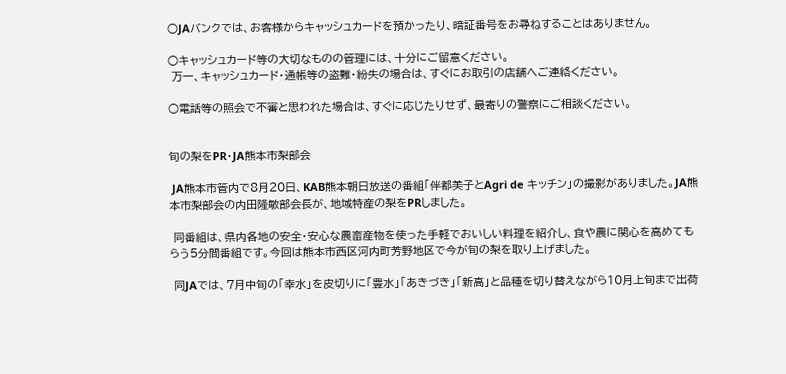○JAバンクでは、お客様からキャッシュカードを預かったり、暗証番号をお尋ねすることはありません。

○キャッシュカード等の大切なものの管理には、十分にご留意ください。
 万一、キャッシュカード・通帳等の盗難・紛失の場合は、すぐにお取引の店舗へご連絡ください。

○電話等の照会で不審と思われた場合は、すぐに応じたりせず、最寄りの警察にご相談ください。


旬の梨をPR・JA熊本市梨部会

 JA熊本市管内で8月20日、KAB熊本朝日放送の番組「伴都美子とAgri de キッチン」の撮影がありました。JA熊本市梨部会の内田隆敏部会長が、地域特産の梨をPRしました。

 同番組は、県内各地の安全・安心な農畜産物を使った手軽でおいしい料理を紹介し、食や農に関心を高めてもらう5分間番組です。今回は熊本市西区河内町芳野地区で今が旬の梨を取り上げました。

 同JAでは、7月中旬の「幸水」を皮切りに「豊水」「あきづき」「新高」と品種を切り替えながら10月上旬まで出荷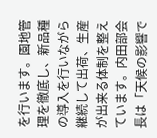を行います。園地管理を徹底し、新品種の導入を行いながら継続して出荷、生産が出来る体制を整えています。内田部会長は「天候の影響で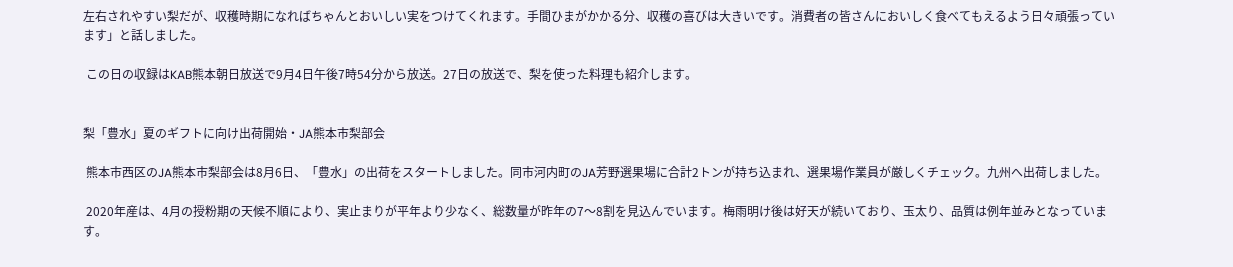左右されやすい梨だが、収穫時期になればちゃんとおいしい実をつけてくれます。手間ひまがかかる分、収穫の喜びは大きいです。消費者の皆さんにおいしく食べてもえるよう日々頑張っています」と話しました。

 この日の収録はKAB熊本朝日放送で9月4日午後7時54分から放送。27日の放送で、梨を使った料理も紹介します。


梨「豊水」夏のギフトに向け出荷開始・JA熊本市梨部会

 熊本市西区のJA熊本市梨部会は8月6日、「豊水」の出荷をスタートしました。同市河内町のJA芳野選果場に合計2トンが持ち込まれ、選果場作業員が厳しくチェック。九州へ出荷しました。

 2020年産は、4月の授粉期の天候不順により、実止まりが平年より少なく、総数量が昨年の7〜8割を見込んでいます。梅雨明け後は好天が続いており、玉太り、品質は例年並みとなっています。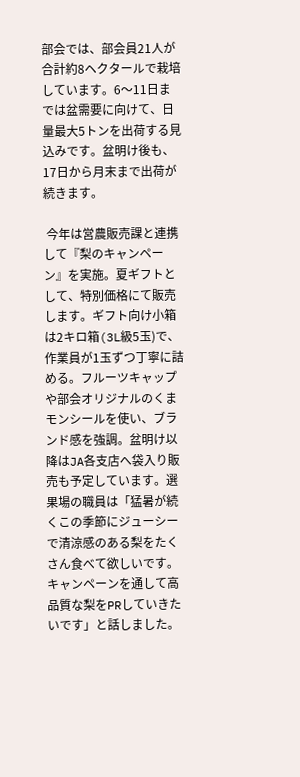部会では、部会員21人が合計約8ヘクタールで栽培しています。6〜11日までは盆需要に向けて、日量最大5トンを出荷する見込みです。盆明け後も、17日から月末まで出荷が続きます。

 今年は営農販売課と連携して『梨のキャンペーン』を実施。夏ギフトとして、特別価格にて販売します。ギフト向け小箱は2キロ箱(3L級5玉)で、作業員が1玉ずつ丁寧に詰める。フルーツキャップや部会オリジナルのくまモンシールを使い、ブランド感を強調。盆明け以降はJA各支店へ袋入り販売も予定しています。選果場の職員は「猛暑が続くこの季節にジューシーで清涼感のある梨をたくさん食べて欲しいです。キャンペーンを通して高品質な梨をPRしていきたいです」と話しました。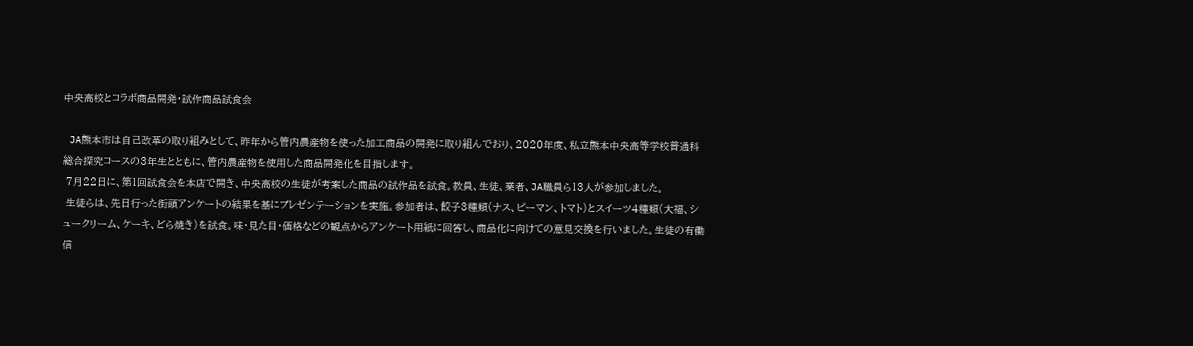中央高校とコラボ商品開発・試作商品試食会

 JA熊本市は自己改革の取り組みとして、昨年から管内農産物を使った加工商品の開発に取り組んでおり、2020年度、私立熊本中央高等学校普通科総合探究コースの3年生とともに、管内農産物を使用した商品開発化を目指します。
 7月22日に、第1回試食会を本店で開き、中央高校の生徒が考案した商品の試作品を試食。教員、生徒、業者、JA職員ら13人が参加しました。
 生徒らは、先日行った街頭アンケートの結果を基にプレゼンテーションを実施。参加者は、餃子3種類(ナス、ピーマン、トマト)とスイーツ4種類(大福、シュークリーム、ケーキ、どら焼き)を試食。味・見た目・価格などの観点からアンケート用紙に回答し、商品化に向けての意見交換を行いました。生徒の有働信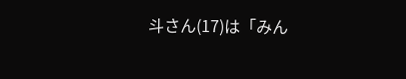斗さん(17)は「みん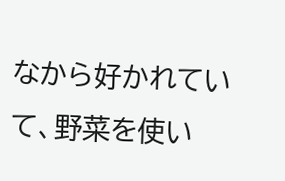なから好かれていて、野菜を使い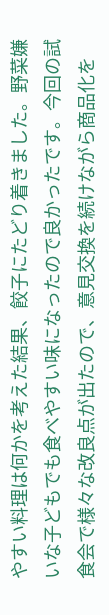やすい料理は何かを考えた結果、餃子にたどり着きました。野菜嫌いな子どもでも食べやすい味になったので良かったです。今回の試食会で様々な改良点が出たので、意見交換を続けながら商品化を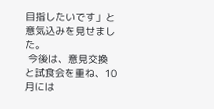目指したいです」と意気込みを見せました。
 今後は、意見交換と試食会を重ね、10月には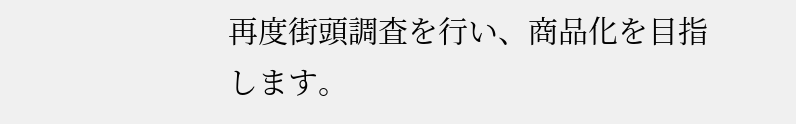再度街頭調査を行い、商品化を目指します。